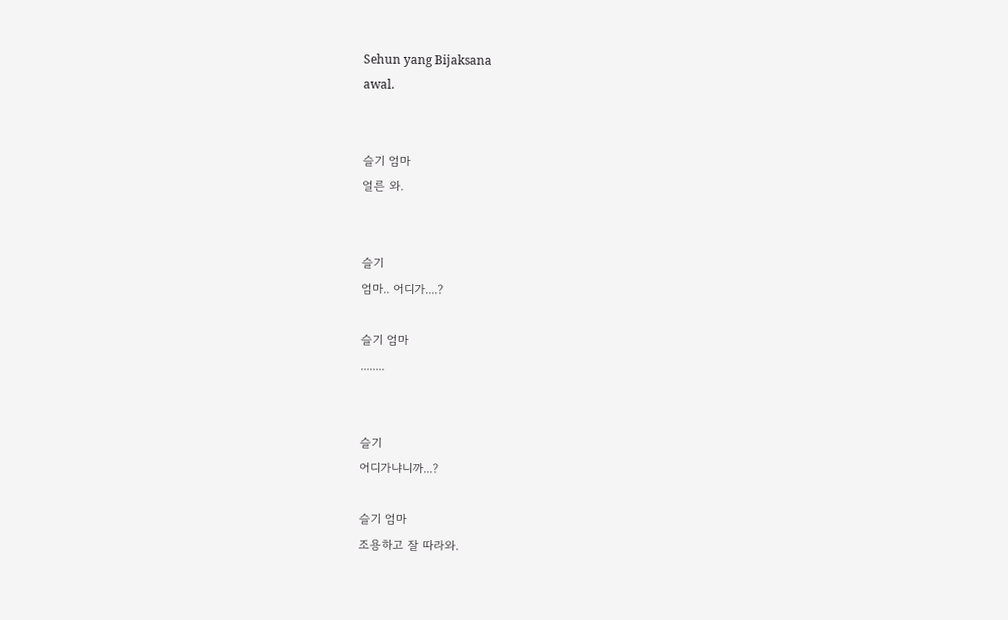Sehun yang Bijaksana
awal.


슬기 엄마
얼른 와.


슬기
엄마.. 어디가....?

슬기 엄마
........


슬기
어디가냐니까...?

슬기 엄마
조용하고 잘 따라와.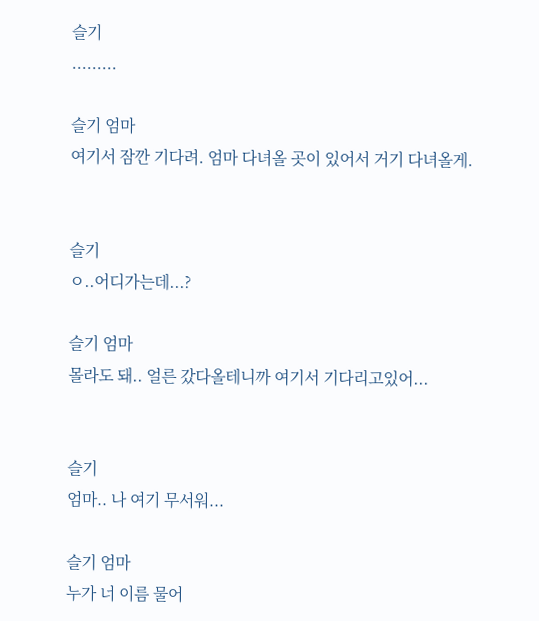슬기
.........

슬기 엄마
여기서 잠깐 기다려. 엄마 다녀올 곳이 있어서 거기 다녀올게.


슬기
ㅇ..어디가는데...?

슬기 엄마
몰라도 돼.. 얼른 갔다올테니까 여기서 기다리고있어...


슬기
엄마.. 나 여기 무서워...

슬기 엄마
누가 너 이름 물어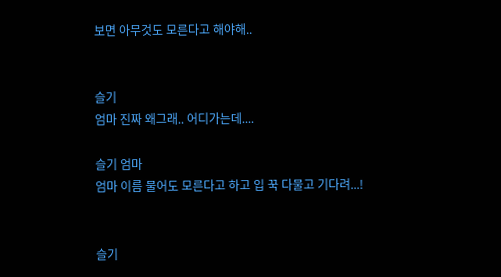보면 아무것도 모른다고 해야해..


슬기
엄마 진짜 왜그래.. 어디가는데....

슬기 엄마
엄마 이름 물어도 모른다고 하고 입 꾹 다물고 기다려...!


슬기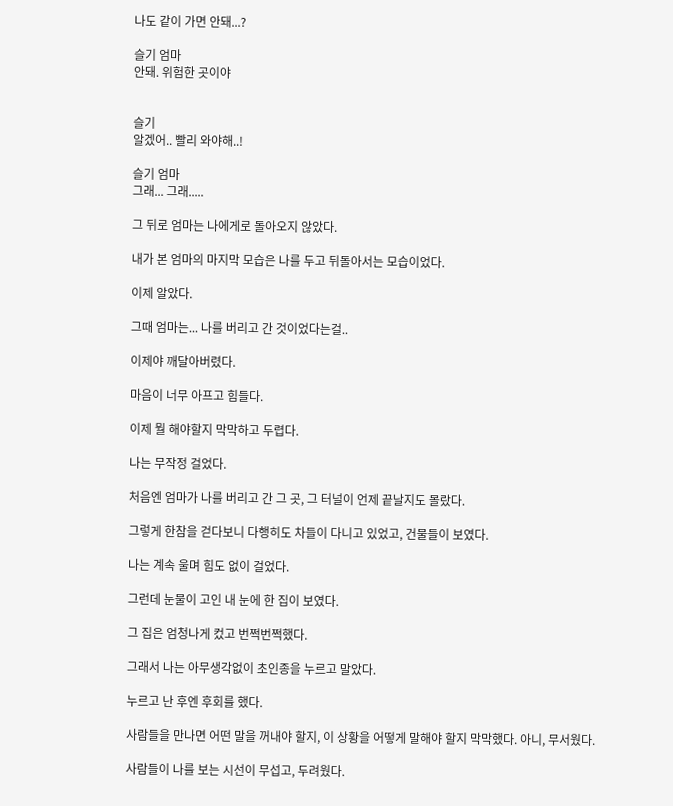나도 같이 가면 안돼...?

슬기 엄마
안돼. 위험한 곳이야


슬기
알겠어.. 빨리 와야해..!

슬기 엄마
그래... 그래.....

그 뒤로 엄마는 나에게로 돌아오지 않았다.

내가 본 엄마의 마지막 모습은 나를 두고 뒤돌아서는 모습이었다.

이제 알았다.

그때 엄마는... 나를 버리고 간 것이었다는걸..

이제야 깨달아버렸다.

마음이 너무 아프고 힘들다.

이제 뭘 해야할지 막막하고 두렵다.

나는 무작정 걸었다.

처음엔 엄마가 나를 버리고 간 그 곳, 그 터널이 언제 끝날지도 몰랐다.

그렇게 한참을 걷다보니 다행히도 차들이 다니고 있었고, 건물들이 보였다.

나는 계속 울며 힘도 없이 걸었다.

그런데 눈물이 고인 내 눈에 한 집이 보였다.

그 집은 엄청나게 컸고 번쩍번쩍했다.

그래서 나는 아무생각없이 초인종을 누르고 말았다.

누르고 난 후엔 후회를 했다.

사람들을 만나면 어떤 말을 꺼내야 할지, 이 상황을 어떻게 말해야 할지 막막했다. 아니, 무서웠다.

사람들이 나를 보는 시선이 무섭고, 두려웠다.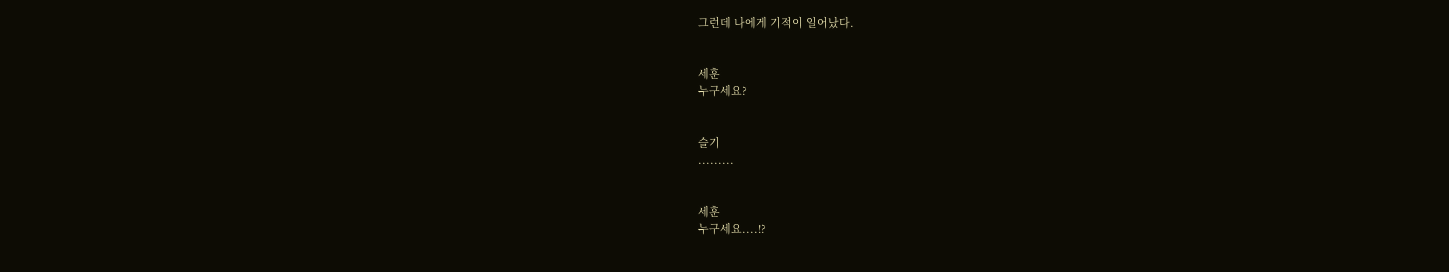그런데 나에게 기적이 일어났다.


세훈
누구세요?


슬기
.........


세훈
누구세요....!?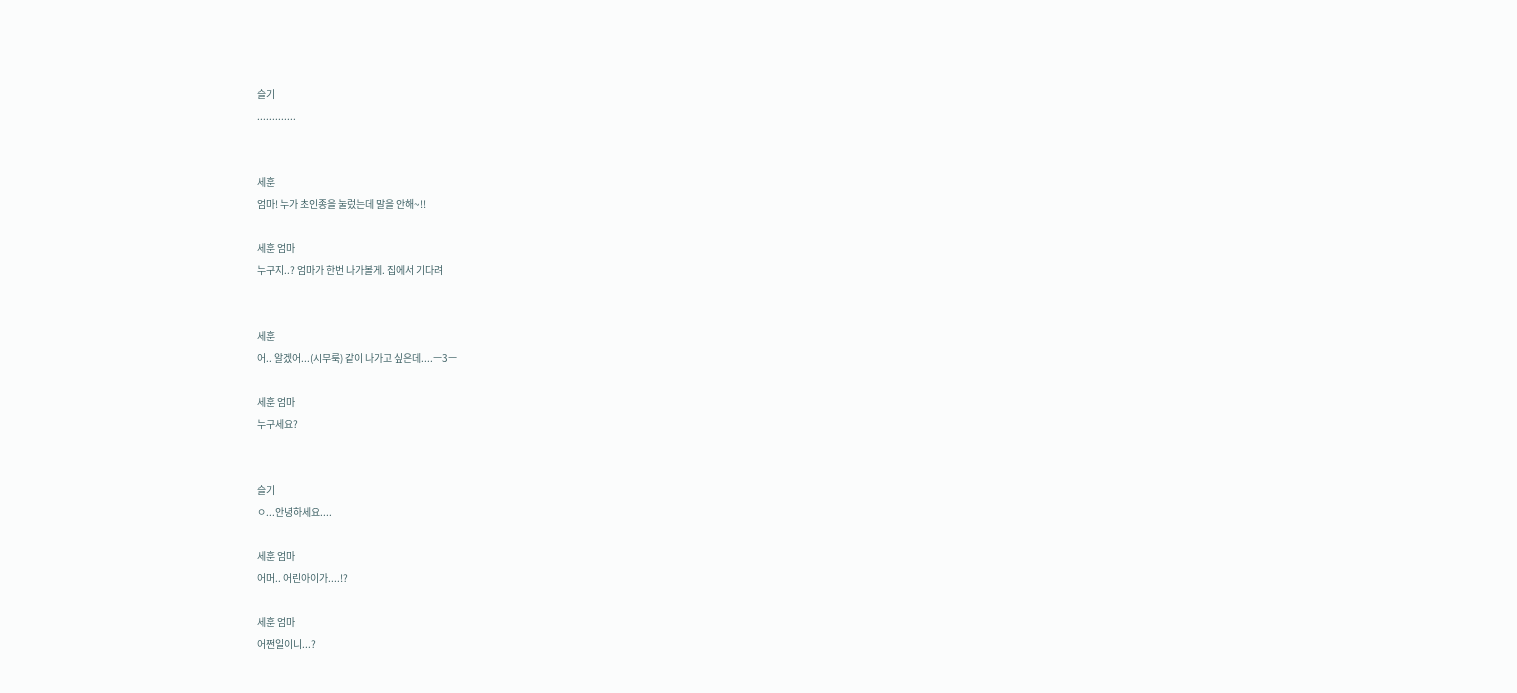슬기
.............


세훈
엄마! 누가 초인종을 눌렀는데 말을 안해~!!

세훈 엄마
누구지..? 엄마가 한번 나가볼게. 집에서 기다려


세훈
어.. 알겠어...(시무룩) 같이 나가고 싶은데....ㅡ3ㅡ

세훈 엄마
누구세요?


슬기
ㅇ...안녕하세요....

세훈 엄마
어머.. 어린아이가....!?

세훈 엄마
어쩐일이니...?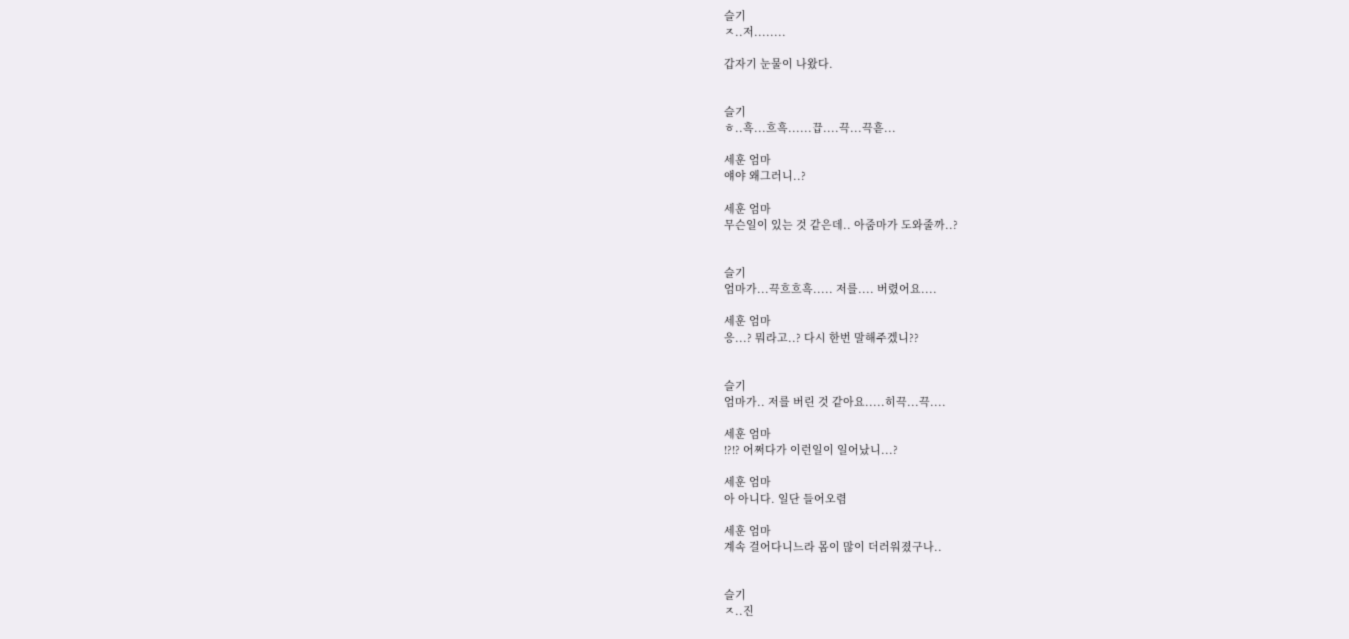슬기
ㅈ..저........

갑자기 눈물이 나왔다.


슬기
ㅎ..흑...흐흑......끕....끅...끅흗...

세훈 엄마
얘야 왜그러니..?

세훈 엄마
무슨일이 있는 것 같은데.. 아줌마가 도와줄까..?


슬기
엄마가...끅흐흐흑..... 저를.... 버렸어요....

세훈 엄마
응...? 뭐라고..? 다시 한번 말해주겠니??


슬기
엄마가.. 저를 버린 것 같아요.....히끅...끅....

세훈 엄마
!?!? 어쩌다가 이런일이 일어났니...?

세훈 엄마
아 아니다. 일단 들어오렴

세훈 엄마
계속 걸어다니느라 몸이 많이 더러워졌구나..


슬기
ㅈ..진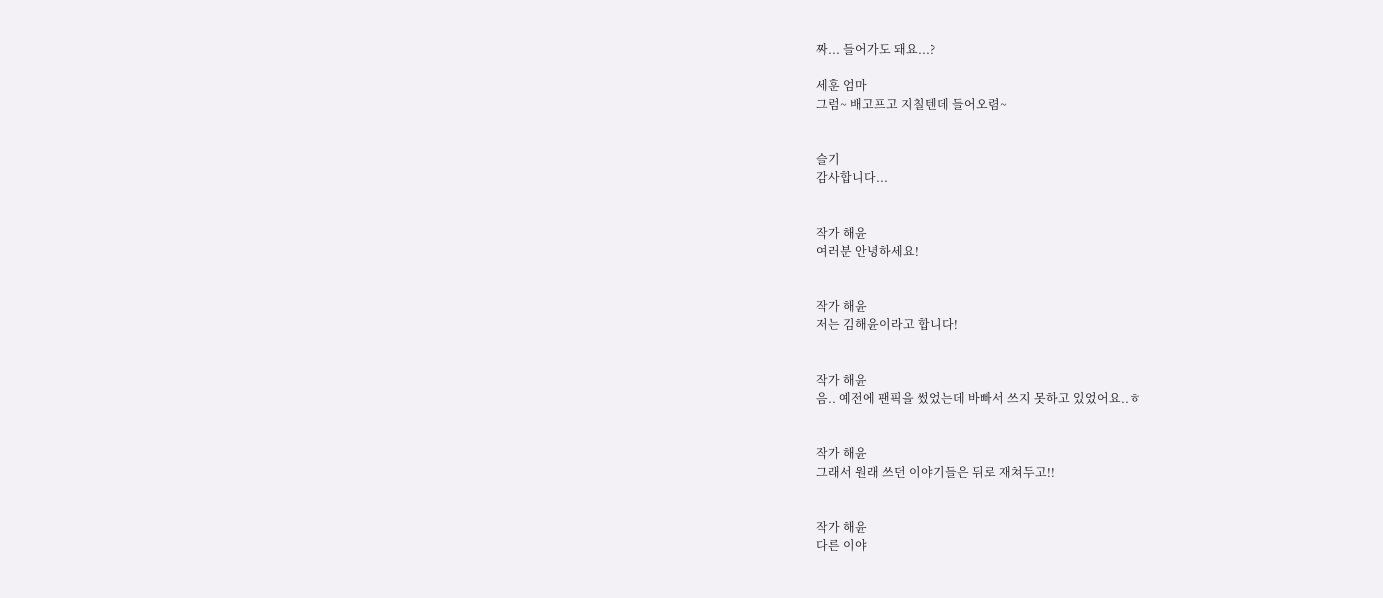짜... 들어가도 돼요...?

세훈 엄마
그럼~ 배고프고 지칠텐데 들어오렴~


슬기
감사합니다...


작가 해윤
여러분 안녕하세요!


작가 해윤
저는 김해윤이라고 합니다!


작가 해윤
음.. 예전에 팬픽을 썼었는데 바빠서 쓰지 못하고 있었어요..ㅎ


작가 해윤
그래서 원래 쓰던 이야기들은 뒤로 재쳐두고!!


작가 해윤
다른 이야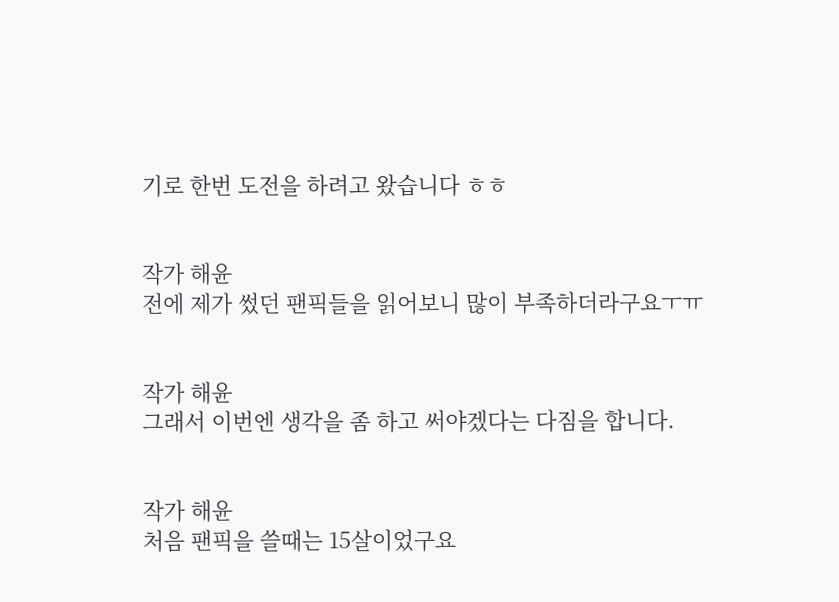기로 한번 도전을 하려고 왔습니다 ㅎㅎ


작가 해윤
전에 제가 썼던 팬픽들을 읽어보니 많이 부족하더라구요ㅜㅠ


작가 해윤
그래서 이번엔 생각을 좀 하고 써야겠다는 다짐을 합니다.


작가 해윤
처음 팬픽을 쓸때는 15살이었구요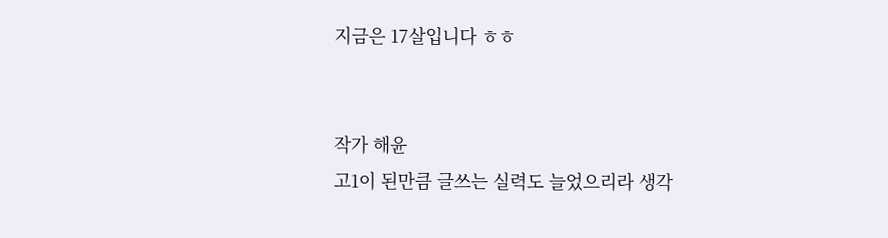지금은 17살입니다 ㅎㅎ


작가 해윤
고1이 된만큼 글쓰는 실력도 늘었으리라 생각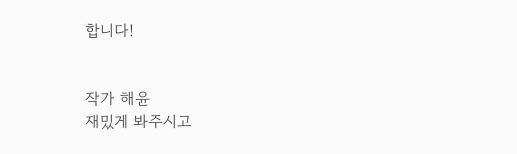합니다!


작가 해윤
재밌게 봐주시고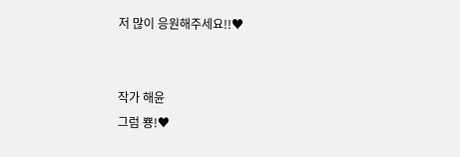저 많이 응원해주세요!!♥


작가 해윤
그럼 뿅!♥